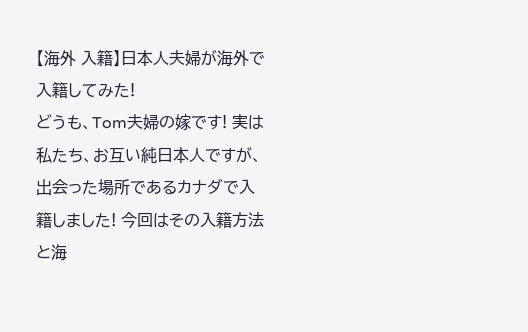【海外 入籍】日本人夫婦が海外で入籍してみた!
どうも、Tom夫婦の嫁です! 実は私たち、お互い純日本人ですが、出会った場所であるカナダで入籍しました! 今回はその入籍方法と海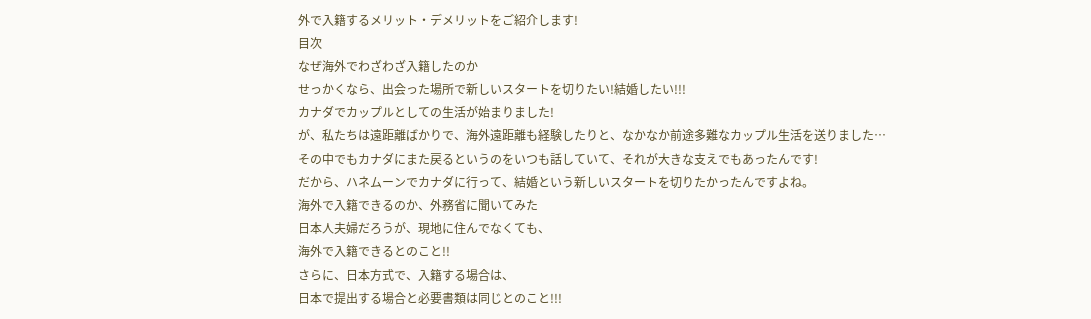外で入籍するメリット・デメリットをご紹介します!
目次
なぜ海外でわざわざ入籍したのか
せっかくなら、出会った場所で新しいスタートを切りたい!結婚したい!!!
カナダでカップルとしての生活が始まりました!
が、私たちは遠距離ばかりで、海外遠距離も経験したりと、なかなか前途多難なカップル生活を送りました…
その中でもカナダにまた戻るというのをいつも話していて、それが大きな支えでもあったんです!
だから、ハネムーンでカナダに行って、結婚という新しいスタートを切りたかったんですよね。
海外で入籍できるのか、外務省に聞いてみた
日本人夫婦だろうが、現地に住んでなくても、
海外で入籍できるとのこと!!
さらに、日本方式で、入籍する場合は、
日本で提出する場合と必要書類は同じとのこと!!!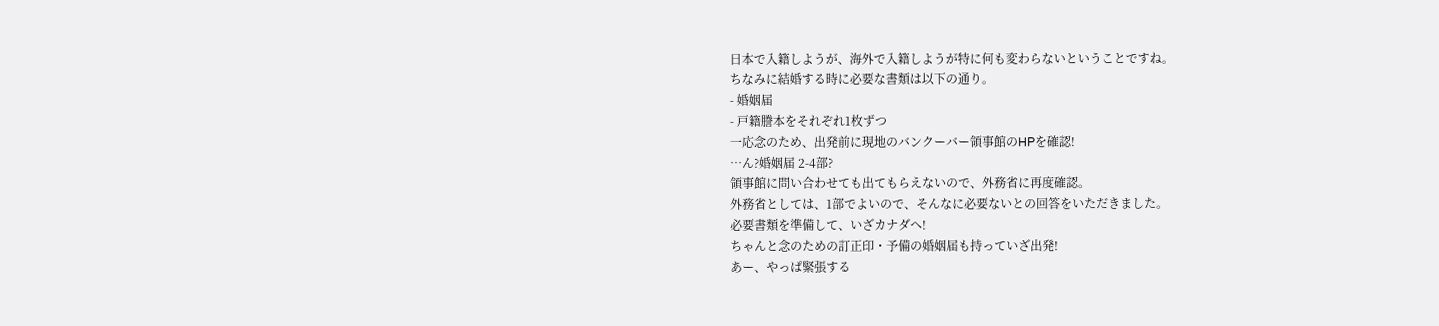日本で入籍しようが、海外で入籍しようが特に何も変わらないということですね。
ちなみに結婚する時に必要な書類は以下の通り。
- 婚姻届
- 戸籍謄本をそれぞれ1枚ずつ
一応念のため、出発前に現地のバンクーバー領事館のHPを確認!
…ん?婚姻届 2-4部?
領事館に問い合わせても出てもらえないので、外務省に再度確認。
外務省としては、1部でよいので、そんなに必要ないとの回答をいただきました。
必要書類を準備して、いざカナダへ!
ちゃんと念のための訂正印・予備の婚姻届も持っていざ出発!
あー、やっぱ緊張する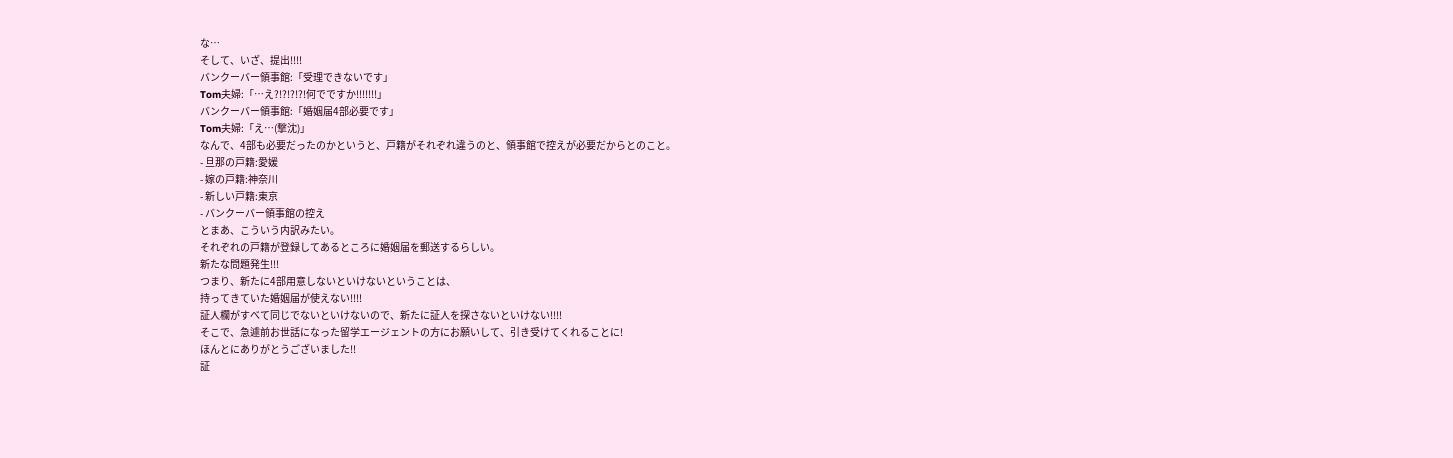な…
そして、いざ、提出!!!!
バンクーバー領事館:「受理できないです」
Tom夫婦:「…え?!?!?!?!何でですか!!!!!!!」
バンクーバー領事館:「婚姻届4部必要です」
Tom夫婦:「え…(撃沈)」
なんで、4部も必要だったのかというと、戸籍がそれぞれ違うのと、領事館で控えが必要だからとのこと。
- 旦那の戸籍:愛媛
- 嫁の戸籍:神奈川
- 新しい戸籍:東京
- バンクーバー領事館の控え
とまあ、こういう内訳みたい。
それぞれの戸籍が登録してあるところに婚姻届を郵送するらしい。
新たな問題発生!!!
つまり、新たに4部用意しないといけないということは、
持ってきていた婚姻届が使えない!!!!
証人欄がすべて同じでないといけないので、新たに証人を探さないといけない!!!!
そこで、急遽前お世話になった留学エージェントの方にお願いして、引き受けてくれることに!
ほんとにありがとうございました!!
証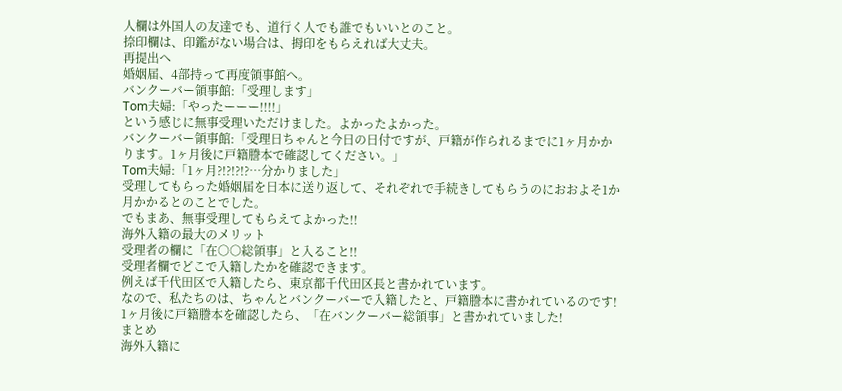人欄は外国人の友達でも、道行く人でも誰でもいいとのこと。
捺印欄は、印鑑がない場合は、拇印をもらえれば大丈夫。
再提出へ
婚姻届、4部持って再度領事館へ。
バンクーバー領事館:「受理します」
Tom夫婦:「やったーーー!!!!」
という感じに無事受理いただけました。よかったよかった。
バンクーバー領事館:「受理日ちゃんと今日の日付ですが、戸籍が作られるまでに1ヶ月かかります。1ヶ月後に戸籍謄本で確認してください。」
Tom夫婦:「1ヶ月?!?!?!?…分かりました」
受理してもらった婚姻届を日本に送り返して、それぞれで手続きしてもらうのにおおよそ1か月かかるとのことでした。
でもまあ、無事受理してもらえてよかった!!
海外入籍の最大のメリット
受理者の欄に「在○○総領事」と入ること!!
受理者欄でどこで入籍したかを確認できます。
例えば千代田区で入籍したら、東京都千代田区長と書かれています。
なので、私たちのは、ちゃんとバンクーバーで入籍したと、戸籍謄本に書かれているのです!
1ヶ月後に戸籍謄本を確認したら、「在バンクーバー総領事」と書かれていました!
まとめ
海外入籍に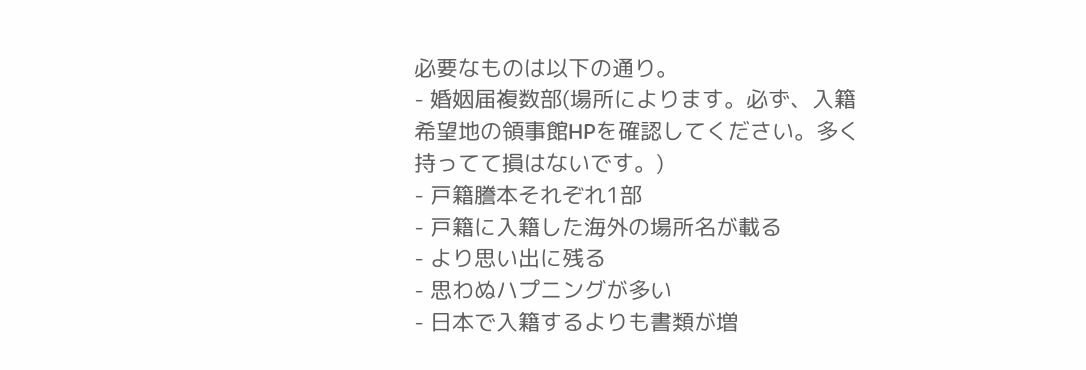必要なものは以下の通り。
- 婚姻届複数部(場所によります。必ず、入籍希望地の領事館HPを確認してください。多く持ってて損はないです。)
- 戸籍謄本それぞれ1部
- 戸籍に入籍した海外の場所名が載る
- より思い出に残る
- 思わぬハプニングが多い
- 日本で入籍するよりも書類が増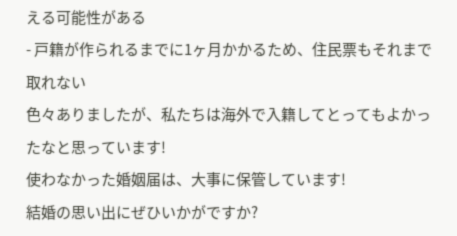える可能性がある
- 戸籍が作られるまでに1ヶ月かかるため、住民票もそれまで取れない
色々ありましたが、私たちは海外で入籍してとってもよかったなと思っています!
使わなかった婚姻届は、大事に保管しています!
結婚の思い出にぜひいかがですか?